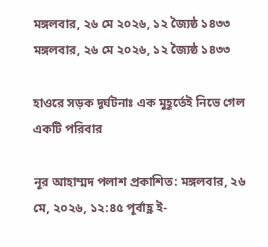মঙ্গলবার, ২৬ মে ২০২৬, ১২ জ্যৈষ্ঠ ১৪৩৩
মঙ্গলবার, ২৬ মে ২০২৬, ১২ জ্যৈষ্ঠ ১৪৩৩

হাওরে সড়ক দূর্ঘটনাঃ এক মুহূর্তেই নিভে গেল একটি পরিবার

নূর আহাম্মদ পলাশ প্রকাশিত: মঙ্গলবার, ২৬ মে, ২০২৬, ১২:৪৫ পূর্বাহ্ণ ই-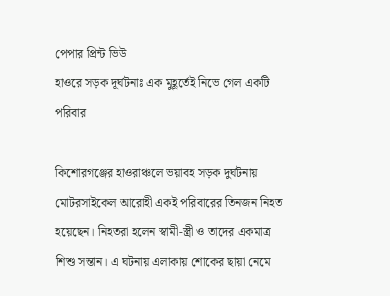পেপার প্রিন্ট ভিউ
হাওরে সড়ক দূর্ঘটনাঃ এক মুহূর্তেই নিভে গেল একটি পরিবার

কিশোরগঞ্জের হাওরাঞ্চলে ভয়াবহ সড়ক দুর্ঘটনায় মোটরসাইকেল আরোহী একই পরিবারের তিনজন নিহত হয়েছেন। নিহতরা হলেন স্বামী-স্ত্রী ও তাদের একমাত্র শিশু সন্তান। এ ঘটনায় এলাকায় শোকের ছায়া নেমে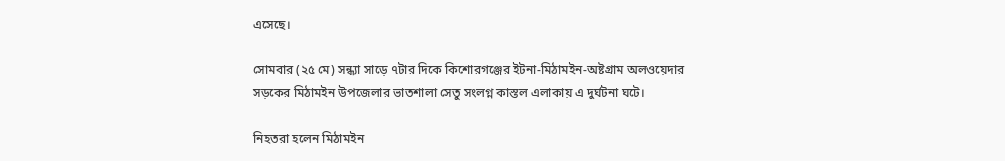এসেছে।

সোমবার (২৫ মে) সন্ধ্যা সাড়ে ৭টার দিকে কিশোরগঞ্জের ইটনা-মিঠামইন-অষ্টগ্রাম অলওয়েদার সড়কের মিঠামইন উপজেলার ভাতশালা সেতু সংলগ্ন কাস্তল এলাকায় এ দুর্ঘটনা ঘটে।

নিহতরা হলেন মিঠামইন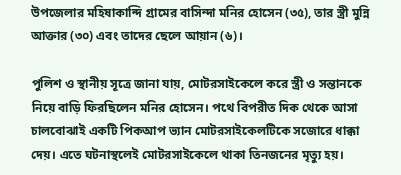উপজেলার মহিষাকান্দি গ্রামের বাসিন্দা মনির হোসেন (৩৫), তার স্ত্রী মুন্নি আক্তার (৩০) এবং তাদের ছেলে আয়ান (৬)।

পুলিশ ও স্থানীয় সূত্রে জানা যায়, মোটরসাইকেলে করে স্ত্রী ও সন্তানকে নিয়ে বাড়ি ফিরছিলেন মনির হোসেন। পথে বিপরীত দিক থেকে আসা চালবোঝাই একটি পিকআপ ভ্যান মোটরসাইকেলটিকে সজোরে ধাক্কা দেয়। এতে ঘটনাস্থলেই মোটরসাইকেলে থাকা তিনজনের মৃত্যু হয়।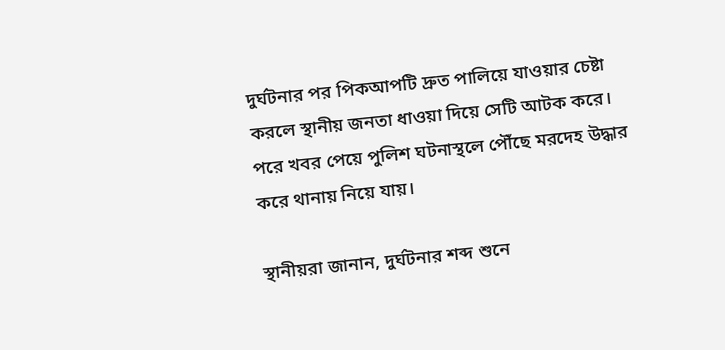দুর্ঘটনার পর পিকআপটি দ্রুত পালিয়ে যাওয়ার চেষ্টা করলে স্থানীয় জনতা ধাওয়া দিয়ে সেটি আটক করে। পরে খবর পেয়ে পুলিশ ঘটনাস্থলে পৌঁছে মরদেহ উদ্ধার করে থানায় নিয়ে যায়।

স্থানীয়রা জানান, দুর্ঘটনার শব্দ শুনে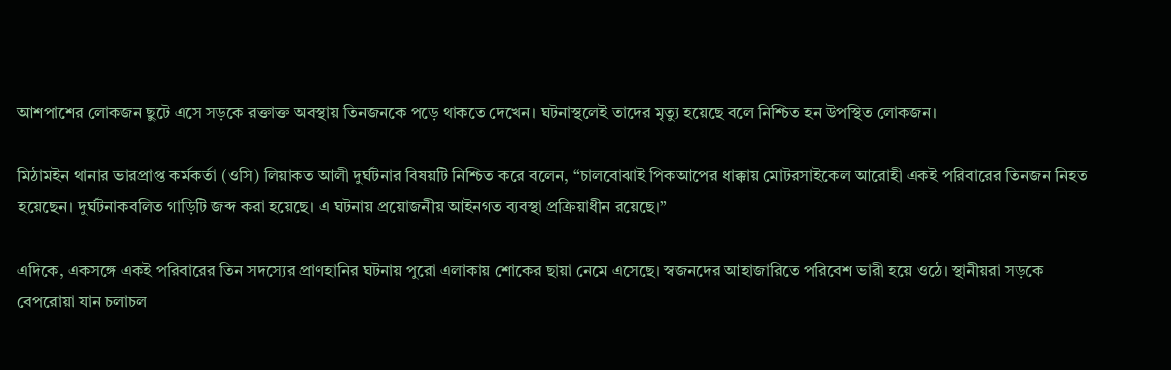আশপাশের লোকজন ছুটে এসে সড়কে রক্তাক্ত অবস্থায় তিনজনকে পড়ে থাকতে দেখেন। ঘটনাস্থলেই তাদের মৃত্যু হয়েছে বলে নিশ্চিত হন উপস্থিত লোকজন।

মিঠামইন থানার ভারপ্রাপ্ত কর্মকর্তা (ওসি) লিয়াকত আলী দুর্ঘটনার বিষয়টি নিশ্চিত করে বলেন, “চালবোঝাই পিকআপের ধাক্কায় মোটরসাইকেল আরোহী একই পরিবারের তিনজন নিহত হয়েছেন। দুর্ঘটনাকবলিত গাড়িটি জব্দ করা হয়েছে। এ ঘটনায় প্রয়োজনীয় আইনগত ব্যবস্থা প্রক্রিয়াধীন রয়েছে।”

এদিকে, একসঙ্গে একই পরিবারের তিন সদস্যের প্রাণহানির ঘটনায় পুরো এলাকায় শোকের ছায়া নেমে এসেছে। স্বজনদের আহাজারিতে পরিবেশ ভারী হয়ে ওঠে। স্থানীয়রা সড়কে বেপরোয়া যান চলাচল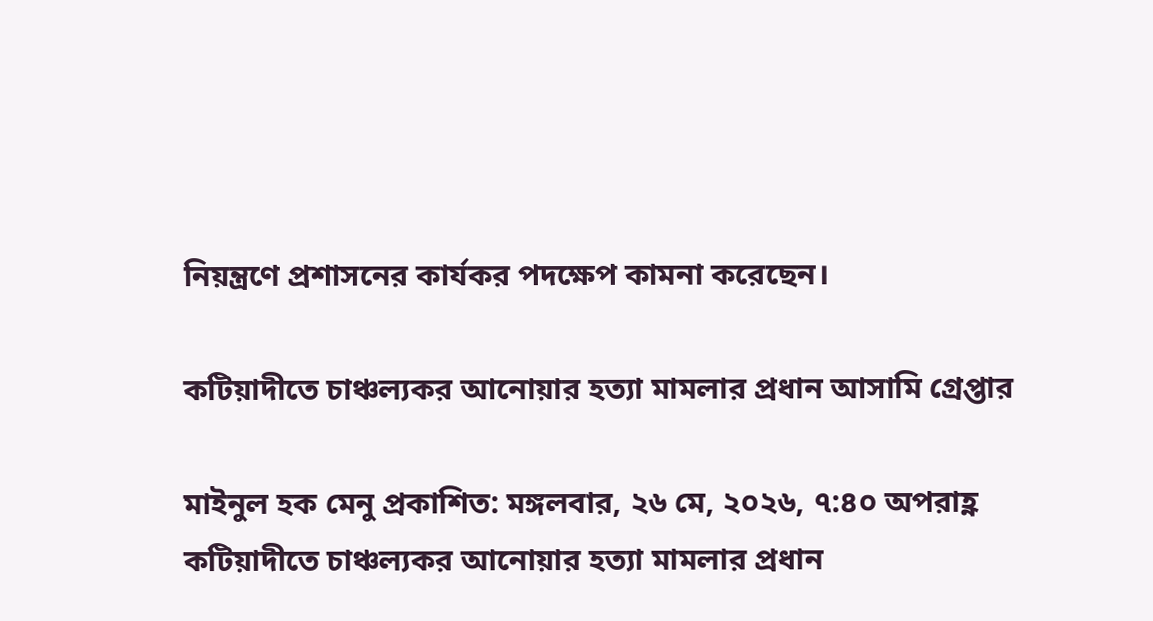নিয়ন্ত্রণে প্রশাসনের কার্যকর পদক্ষেপ কামনা করেছেন।

কটিয়াদীতে চাঞ্চল্যকর আনোয়ার হত্যা মামলার প্রধান আসামি গ্রেপ্তার

মাইনুল হক মেনু প্রকাশিত: মঙ্গলবার, ২৬ মে, ২০২৬, ৭:৪০ অপরাহ্ণ
কটিয়াদীতে চাঞ্চল্যকর আনোয়ার হত্যা মামলার প্রধান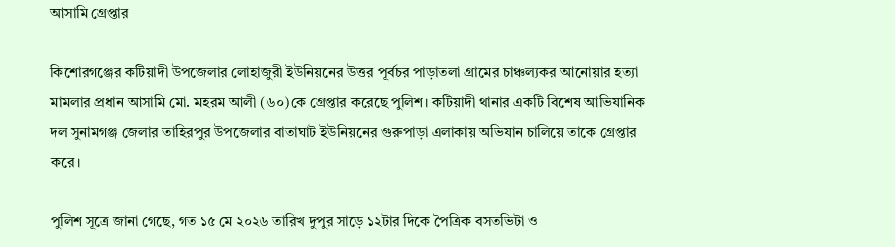আসামি গ্রেপ্তার

কিশোরগঞ্জের কটিয়াদী উপজেলার লোহাজুরী ইউনিয়নের উত্তর পূর্বচর পাড়াতলা গ্রামের চাঞ্চল্যকর আনোয়ার হত্যা মামলার প্রধান আসামি মো. মহরম আলী (৬০)কে গ্রেপ্তার করেছে পুলিশ। কটিয়াদী থানার একটি বিশেষ আভিযানিক দল সুনামগঞ্জ জেলার তাহিরপুর উপজেলার বাতাঘাট ইউনিয়নের গুরুপাড়া এলাকায় অভিযান চালিয়ে তাকে গ্রেপ্তার করে।

পুলিশ সূত্রে জানা গেছে, গত ১৫ মে ২০২৬ তারিখ দুপুর সাড়ে ১২টার দিকে পৈত্রিক বসতভিটা ও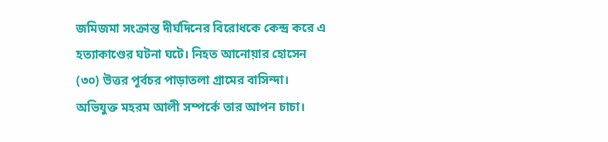জমিজমা সংক্রান্ত দীর্ঘদিনের বিরোধকে কেন্দ্র করে এ হত্যাকাণ্ডের ঘটনা ঘটে। নিহত আনোয়ার হোসেন (৩০) উত্তর পূর্বচর পাড়াতলা গ্রামের বাসিন্দা। অভিযুক্ত মহরম আলী সম্পর্কে তার আপন চাচা।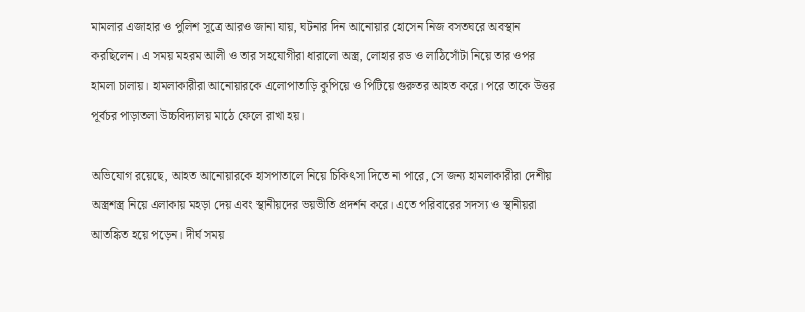মামলার এজাহার ও পুলিশ সূত্রে আরও জানা যায়, ঘটনার দিন আনোয়ার হোসেন নিজ বসতঘরে অবস্থান করছিলেন। এ সময় মহরম আলী ও তার সহযোগীরা ধারালো অস্ত্র, লোহার রড ও লাঠিসোঁটা নিয়ে তার ওপর হামলা চালায়। হামলাকারীরা আনোয়ারকে এলোপাতাড়ি কুপিয়ে ও পিটিয়ে গুরুতর আহত করে। পরে তাকে উত্তর পূর্বচর পাড়াতলা উচ্চবিদ্যালয় মাঠে ফেলে রাখা হয়।

অভিযোগ রয়েছে, আহত আনোয়ারকে হাসপাতালে নিয়ে চিকিৎসা দিতে না পারে, সে জন্য হামলাকারীরা দেশীয় অস্ত্রশস্ত্র নিয়ে এলাকায় মহড়া দেয় এবং স্থানীয়দের ভয়ভীতি প্রদর্শন করে। এতে পরিবারের সদস্য ও স্থানীয়রা আতঙ্কিত হয়ে পড়েন। দীর্ঘ সময়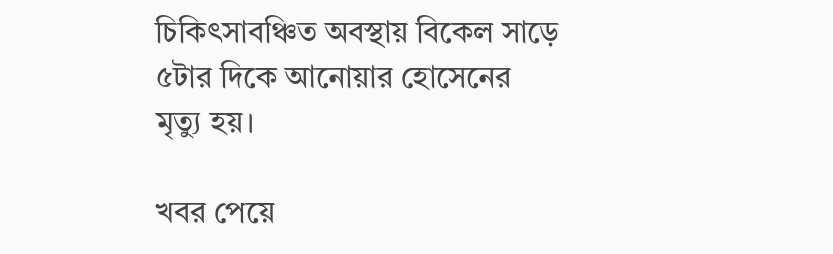চিকিৎসাবঞ্চিত অবস্থায় বিকেল সাড়ে ৫টার দিকে আনোয়ার হোসেনের মৃত্যু হয়।

খবর পেয়ে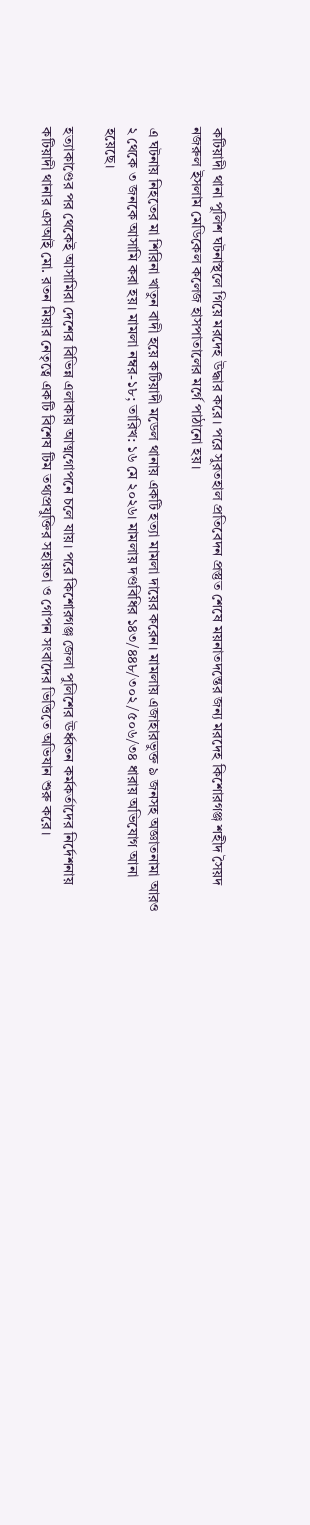কটিয়াদী থানা পুলিশ ঘটনাস্থলে গিয়ে মরদেহ উদ্ধার করে। পরে সুরতহাল প্রতিবেদন প্রস্তুত শেষে ময়নাতদন্তের জন্য মরদেহ কিশোরগঞ্জ শহীদ সৈয়দ নজরুল ইসলাম মেডিকেল কলেজ হাসপাতালের মর্গে পাঠানো হয়।

এ ঘটনায় নিহতের মা শিরিনা খাতুন বাদী হয়ে কটিয়াদী মডেল থানায় একটি হত্যা মামলা দায়ের করেন। মামলায় এজাহারভুক্ত ৯ জনসহ অজ্ঞাতনামা আরও ২ থেকে ৩ জনকে আসামি করা হয়। মামলা নম্বর-১৮; তারিখ: ১৬ মে ২০২৬। মামলায় দণ্ডবিধির ১৪৩/৪৪৮/৩০২/৫০৬/৩৪ ধারায় অভিযোগ আনা হয়েছে।

হত্যাকাণ্ডের পর থেকেই আসামিরা দেশের বিভিন্ন এলাকায় আত্মগোপনে চলে যায়। পরে কিশোরগঞ্জ জেলা পুলিশের ঊর্ধ্বতন কর্মকর্তাদের নির্দেশনায় কটিয়াদী থানার এসআই মো. রতন মিয়ার নেতৃত্বে একটি বিশেষ টিম তথ্যপ্রযুক্তির সহায়তা ও গোপন সংবাদের ভিত্তিতে অভিযান শুরু করে।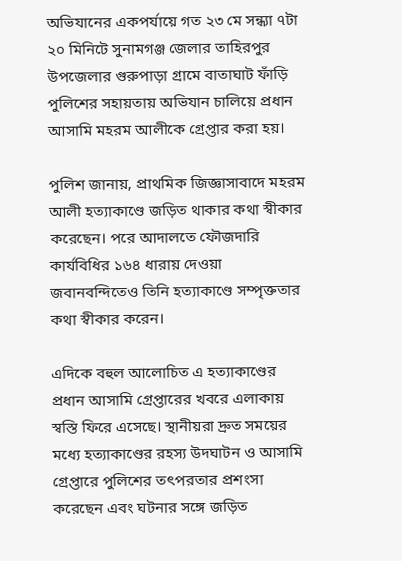অভিযানের একপর্যায়ে গত ২৩ মে সন্ধ্যা ৭টা ২০ মিনিটে সুনামগঞ্জ জেলার তাহিরপুর উপজেলার গুরুপাড়া গ্রামে বাতাঘাট ফাঁড়ি পুলিশের সহায়তায় অভিযান চালিয়ে প্রধান আসামি মহরম আলীকে গ্রেপ্তার করা হয়।

পুলিশ জানায়, প্রাথমিক জিজ্ঞাসাবাদে মহরম আলী হত্যাকাণ্ডে জড়িত থাকার কথা স্বীকার করেছেন। পরে আদালতে ফৌজদারি কার্যবিধির ১৬৪ ধারায় দেওয়া জবানবন্দিতেও তিনি হত্যাকাণ্ডে সম্পৃক্ততার কথা স্বীকার করেন।

এদিকে বহুল আলোচিত এ হত্যাকাণ্ডের প্রধান আসামি গ্রেপ্তারের খবরে এলাকায় স্বস্তি ফিরে এসেছে। স্থানীয়রা দ্রুত সময়ের মধ্যে হত্যাকাণ্ডের রহস্য উদঘাটন ও আসামি গ্রেপ্তারে পুলিশের তৎপরতার প্রশংসা করেছেন এবং ঘটনার সঙ্গে জড়িত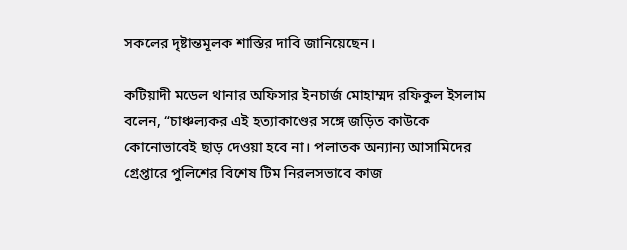সকলের দৃষ্টান্তমূলক শাস্তির দাবি জানিয়েছেন।

কটিয়াদী মডেল থানার অফিসার ইনচার্জ মোহাম্মদ রফিকুল ইসলাম বলেন, “চাঞ্চল্যকর এই হত্যাকাণ্ডের সঙ্গে জড়িত কাউকে কোনোভাবেই ছাড় দেওয়া হবে না। পলাতক অন্যান্য আসামিদের গ্রেপ্তারে পুলিশের বিশেষ টিম নিরলসভাবে কাজ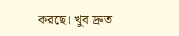করছে। খুব দ্রুত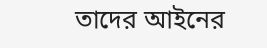তাদের আইনের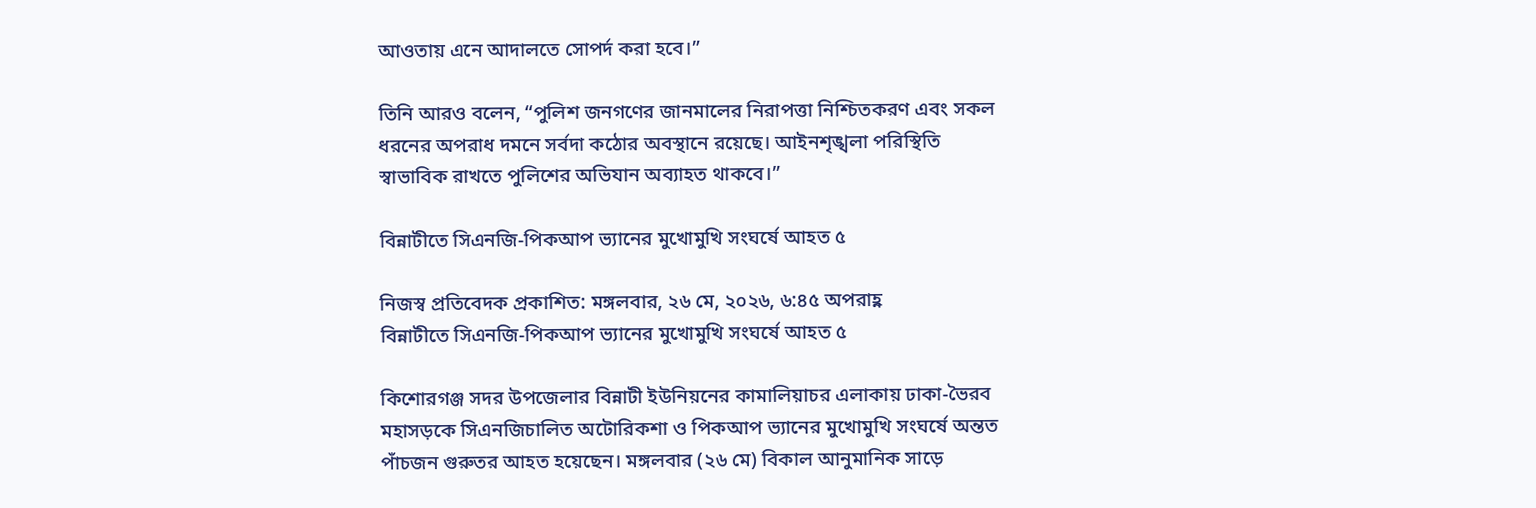আওতায় এনে আদালতে সোপর্দ করা হবে।”

তিনি আরও বলেন, “পুলিশ জনগণের জানমালের নিরাপত্তা নিশ্চিতকরণ এবং সকল ধরনের অপরাধ দমনে সর্বদা কঠোর অবস্থানে রয়েছে। আইনশৃঙ্খলা পরিস্থিতি স্বাভাবিক রাখতে পুলিশের অভিযান অব্যাহত থাকবে।”

বিন্নাটীতে সিএনজি-পিকআপ ভ্যানের মুখোমুখি সংঘর্ষে আহত ৫

নিজস্ব প্রতিবেদক প্রকাশিত: মঙ্গলবার, ২৬ মে, ২০২৬, ৬:৪৫ অপরাহ্ণ
বিন্নাটীতে সিএনজি-পিকআপ ভ্যানের মুখোমুখি সংঘর্ষে আহত ৫

কিশোরগঞ্জ সদর উপজেলার বিন্নাটী ইউনিয়নের কামালিয়াচর এলাকায় ঢাকা-ভৈরব মহাসড়কে সিএনজিচালিত অটোরিকশা ও পিকআপ ভ্যানের মুখোমুখি সংঘর্ষে অন্তত পাঁচজন গুরুতর আহত হয়েছেন। মঙ্গলবার (২৬ মে) বিকাল আনুমানিক সাড়ে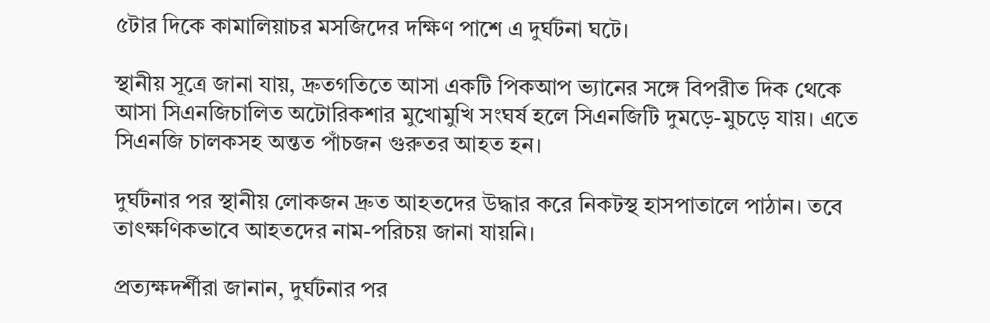৫টার দিকে কামালিয়াচর মসজিদের দক্ষিণ পাশে এ দুর্ঘটনা ঘটে।

স্থানীয় সূত্রে জানা যায়, দ্রুতগতিতে আসা একটি পিকআপ ভ্যানের সঙ্গে বিপরীত দিক থেকে আসা সিএনজিচালিত অটোরিকশার মুখোমুখি সংঘর্ষ হলে সিএনজিটি দুমড়ে-মুচড়ে যায়। এতে সিএনজি চালকসহ অন্তত পাঁচজন গুরুতর আহত হন।

দুর্ঘটনার পর স্থানীয় লোকজন দ্রুত আহতদের উদ্ধার করে নিকটস্থ হাসপাতালে পাঠান। তবে তাৎক্ষণিকভাবে আহতদের নাম-পরিচয় জানা যায়নি।

প্রত্যক্ষদর্শীরা জানান, দুর্ঘটনার পর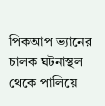পিকআপ ভ্যানের চালক ঘটনাস্থল থেকে পালিয়ে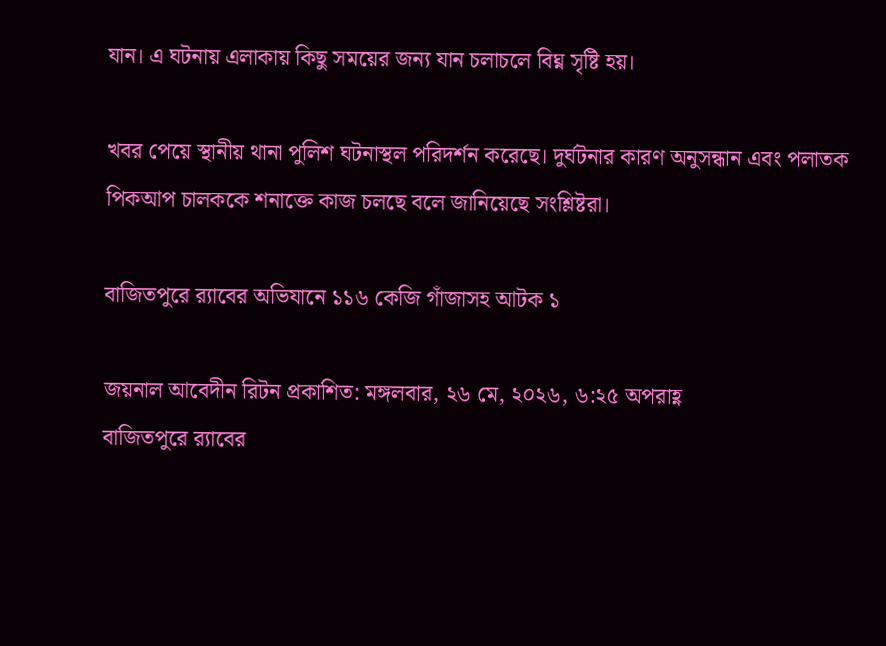যান। এ ঘটনায় এলাকায় কিছু সময়ের জন্য যান চলাচলে বিঘ্ন সৃষ্টি হয়।

খবর পেয়ে স্থানীয় থানা পুলিশ ঘটনাস্থল পরিদর্শন করেছে। দুর্ঘটনার কারণ অনুসন্ধান এবং পলাতক পিকআপ চালককে শনাক্তে কাজ চলছে বলে জানিয়েছে সংশ্লিষ্টরা।

বাজিতপুরে র‍্যাবের অভিযানে ১১৬ কেজি গাঁজাসহ আটক ১

জয়নাল আবেদীন রিটন প্রকাশিত: মঙ্গলবার, ২৬ মে, ২০২৬, ৬:২৫ অপরাহ্ণ
বাজিতপুরে র‍্যাবের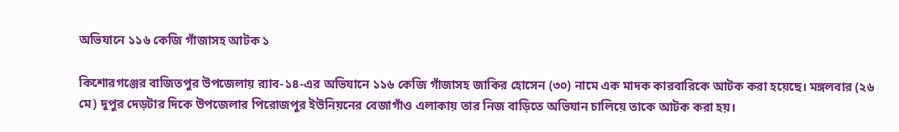অভিযানে ১১৬ কেজি গাঁজাসহ আটক ১

কিশোরগঞ্জের বাজিতপুর উপজেলায় র‍্যাব-১৪-এর অভিযানে ১১৬ কেজি গাঁজাসহ জাকির হোসেন (৩০) নামে এক মাদক কারবারিকে আটক করা হয়েছে। মঙ্গলবার (২৬ মে) দুপুর দেড়টার দিকে উপজেলার পিরোজপুর ইউনিয়নের বেজাগাঁও এলাকায় তার নিজ বাড়িতে অভিযান চালিয়ে তাকে আটক করা হয়।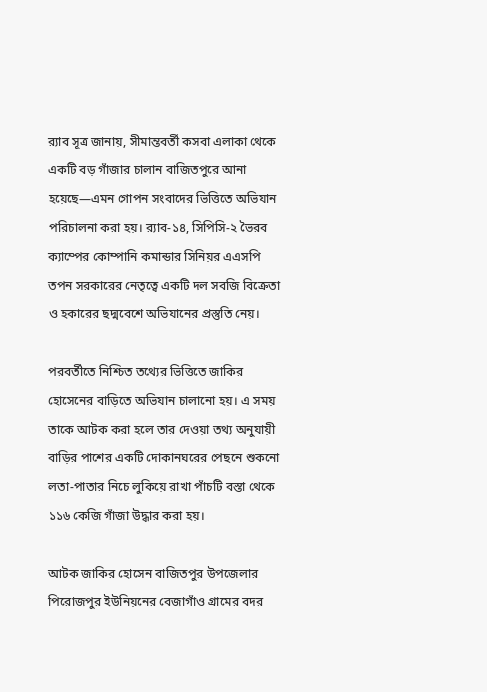র‍্যাব সূত্র জানায়, সীমান্তবর্তী কসবা এলাকা থেকে একটি বড় গাঁজার চালান বাজিতপুরে আনা হয়েছে—এমন গোপন সংবাদের ভিত্তিতে অভিযান পরিচালনা করা হয়। র‍্যাব-১৪, সিপিসি-২ ভৈরব ক্যাম্পের কোম্পানি কমান্ডার সিনিয়র এএসপি তপন সরকারের নেতৃত্বে একটি দল সবজি বিক্রেতা ও হকারের ছদ্মবেশে অভিযানের প্রস্তুতি নেয়।

পরবর্তীতে নিশ্চিত তথ্যের ভিত্তিতে জাকির হোসেনের বাড়িতে অভিযান চালানো হয়। এ সময় তাকে আটক করা হলে তার দেওয়া তথ্য অনুযায়ী বাড়ির পাশের একটি দোকানঘরের পেছনে শুকনো লতা-পাতার নিচে লুকিয়ে রাখা পাঁচটি বস্তা থেকে ১১৬ কেজি গাঁজা উদ্ধার করা হয়।

আটক জাকির হোসেন বাজিতপুর উপজেলার পিরোজপুর ইউনিয়নের বেজাগাঁও গ্রামের বদর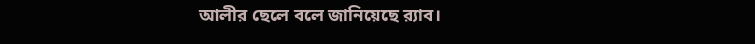আলীর ছেলে বলে জানিয়েছে র‍্যাব।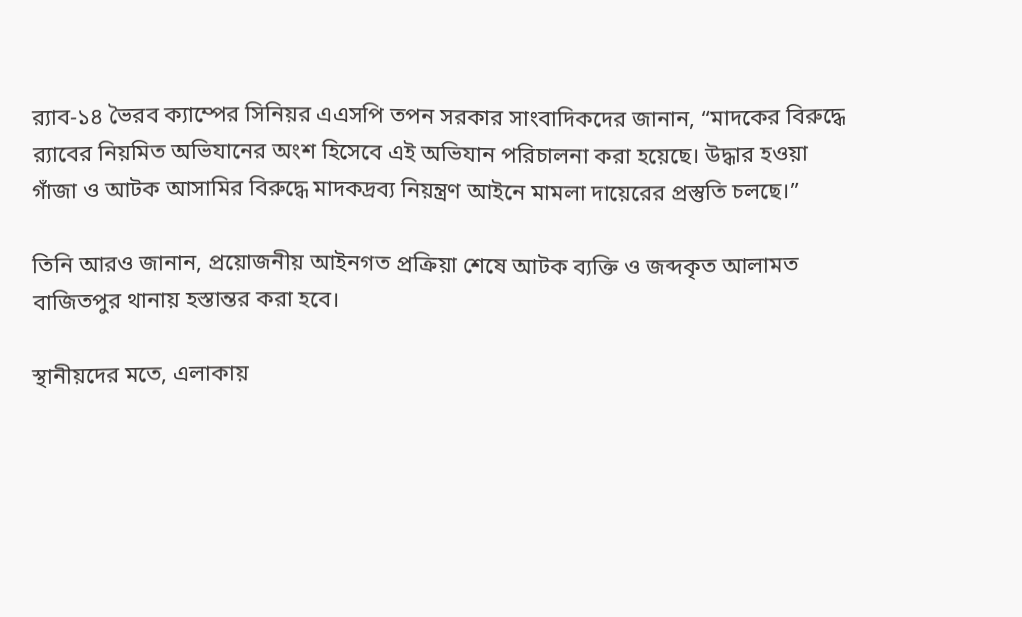র‍্যাব-১৪ ভৈরব ক্যাম্পের সিনিয়র এএসপি তপন সরকার সাংবাদিকদের জানান, “মাদকের বিরুদ্ধে র‍্যাবের নিয়মিত অভিযানের অংশ হিসেবে এই অভিযান পরিচালনা করা হয়েছে। উদ্ধার হওয়া গাঁজা ও আটক আসামির বিরুদ্ধে মাদকদ্রব্য নিয়ন্ত্রণ আইনে মামলা দায়েরের প্রস্তুতি চলছে।”

তিনি আরও জানান, প্রয়োজনীয় আইনগত প্রক্রিয়া শেষে আটক ব্যক্তি ও জব্দকৃত আলামত বাজিতপুর থানায় হস্তান্তর করা হবে।

স্থানীয়দের মতে, এলাকায়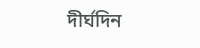দীর্ঘদিন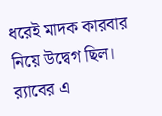ধরেই মাদক কারবার নিয়ে উদ্বেগ ছিল। র‍্যাবের এ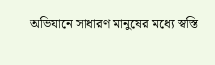অভিযানে সাধারণ মানুষের মধ্যে স্বস্তি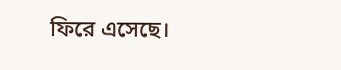ফিরে এসেছে।